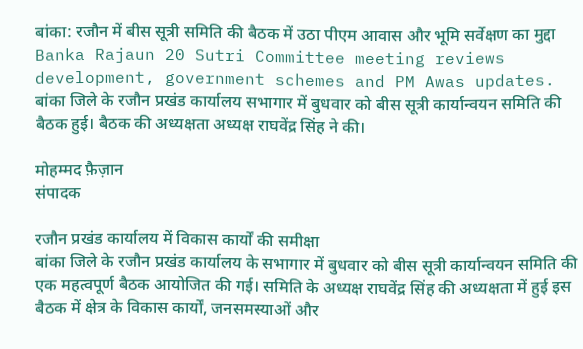बांका: रजौन में बीस सूत्री समिति की बैठक में उठा पीएम आवास और भूमि सर्वेक्षण का मुद्दा
Banka Rajaun 20 Sutri Committee meeting reviews development, government schemes and PM Awas updates. बांका जिले के रजौन प्रखंड कार्यालय सभागार में बुधवार को बीस सूत्री कार्यान्वयन समिति की बैठक हुई। बैठक की अध्यक्षता अध्यक्ष राघवेंद्र सिंह ने की।

मोहम्मद फ़ैज़ान
संपादक

रजौन प्रखंड कार्यालय में विकास कार्यों की समीक्षा
बांका जिले के रजौन प्रखंड कार्यालय के सभागार में बुधवार को बीस सूत्री कार्यान्वयन समिति की एक महत्वपूर्ण बैठक आयोजित की गई। समिति के अध्यक्ष राघवेंद्र सिंह की अध्यक्षता में हुई इस बैठक में क्षेत्र के विकास कार्यों, जनसमस्याओं और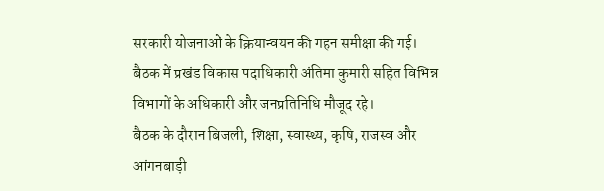सरकारी योजनाओं के क्रियान्वयन की गहन समीक्षा की गई। बैठक में प्रखंड विकास पदाधिकारी अंतिमा कुमारी सहित विभिन्न विभागों के अधिकारी और जनप्रतिनिधि मौजूद रहे।
बैठक के दौरान बिजली, शिक्षा, स्वास्थ्य, कृषि, राजस्व और आंगनबाड़ी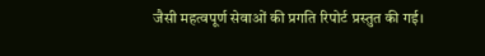जैसी महत्वपूर्ण सेवाओं की प्रगति रिपोर्ट प्रस्तुत की गई।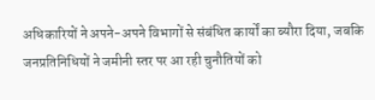अधिकारियों ने अपने-अपने विभागों से संबंधित कार्यों का ब्यौरा दिया, जबकि जनप्रतिनिधियों ने जमीनी स्तर पर आ रही चुनौतियों को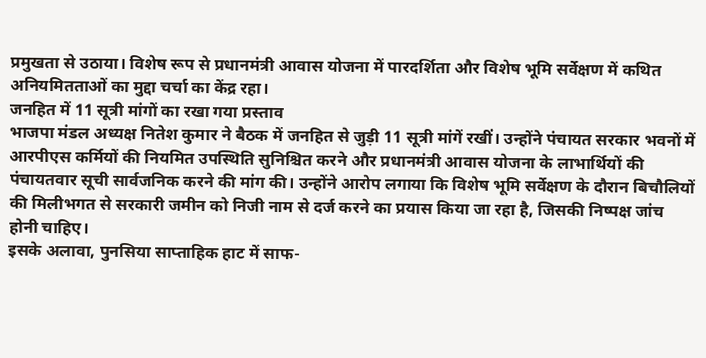प्रमुखता से उठाया। विशेष रूप से प्रधानमंत्री आवास योजना में पारदर्शिता और विशेष भूमि सर्वेक्षण में कथित अनियमितताओं का मुद्दा चर्चा का केंद्र रहा।
जनहित में 11 सूत्री मांगों का रखा गया प्रस्ताव
भाजपा मंडल अध्यक्ष नितेश कुमार ने बैठक में जनहित से जुड़ी 11 सूत्री मांगें रखीं। उन्होंने पंचायत सरकार भवनों में आरपीएस कर्मियों की नियमित उपस्थिति सुनिश्चित करने और प्रधानमंत्री आवास योजना के लाभार्थियों की पंचायतवार सूची सार्वजनिक करने की मांग की। उन्होंने आरोप लगाया कि विशेष भूमि सर्वेक्षण के दौरान बिचौलियों की मिलीभगत से सरकारी जमीन को निजी नाम से दर्ज करने का प्रयास किया जा रहा है, जिसकी निष्पक्ष जांच होनी चाहिए।
इसके अलावा, पुनसिया साप्ताहिक हाट में साफ-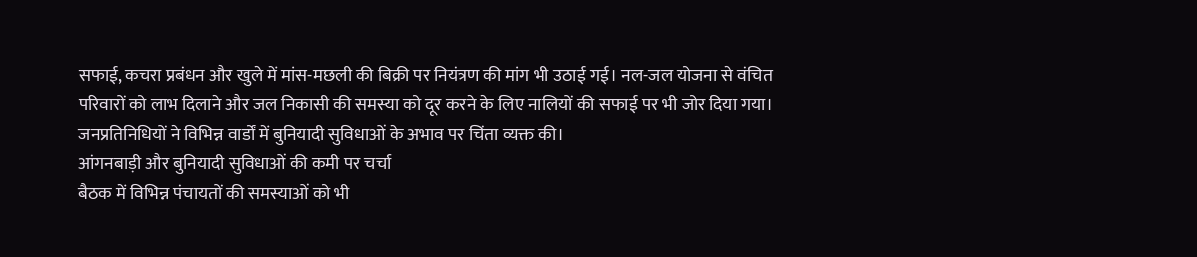सफाई, कचरा प्रबंधन और खुले में मांस-मछली की बिक्री पर नियंत्रण की मांग भी उठाई गई। नल-जल योजना से वंचित परिवारों को लाभ दिलाने और जल निकासी की समस्या को दूर करने के लिए नालियों की सफाई पर भी जोर दिया गया। जनप्रतिनिधियों ने विभिन्न वार्डों में बुनियादी सुविधाओं के अभाव पर चिंता व्यक्त की।
आंगनबाड़ी और बुनियादी सुविधाओं की कमी पर चर्चा
बैठक में विभिन्न पंचायतों की समस्याओं को भी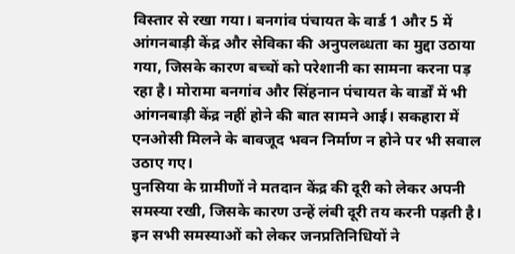विस्तार से रखा गया। बनगांव पंचायत के वार्ड 1 और 5 में आंगनबाड़ी केंद्र और सेविका की अनुपलब्धता का मुद्दा उठाया गया, जिसके कारण बच्चों को परेशानी का सामना करना पड़ रहा है। मोरामा बनगांव और सिंहनान पंचायत के वार्डों में भी आंगनबाड़ी केंद्र नहीं होने की बात सामने आई। सकहारा में एनओसी मिलने के बावजूद भवन निर्माण न होने पर भी सवाल उठाए गए।
पुनसिया के ग्रामीणों ने मतदान केंद्र की दूरी को लेकर अपनी समस्या रखी, जिसके कारण उन्हें लंबी दूरी तय करनी पड़ती है। इन सभी समस्याओं को लेकर जनप्रतिनिधियों ने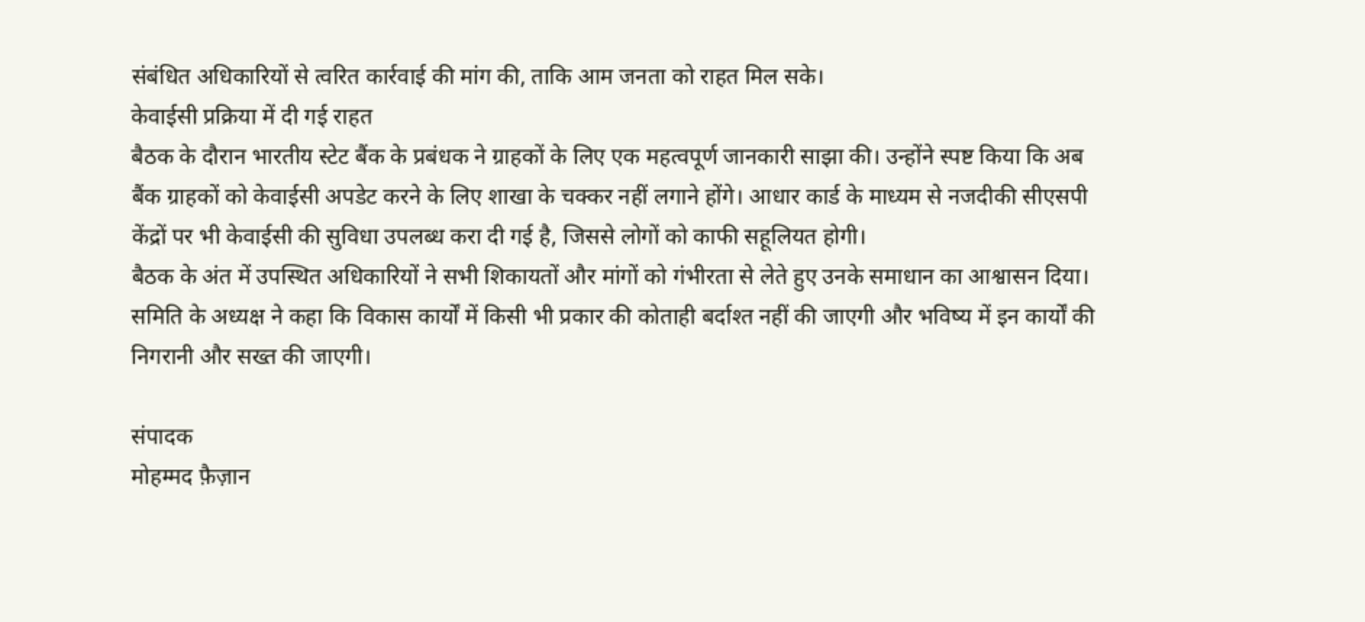संबंधित अधिकारियों से त्वरित कार्रवाई की मांग की, ताकि आम जनता को राहत मिल सके।
केवाईसी प्रक्रिया में दी गई राहत
बैठक के दौरान भारतीय स्टेट बैंक के प्रबंधक ने ग्राहकों के लिए एक महत्वपूर्ण जानकारी साझा की। उन्होंने स्पष्ट किया कि अब बैंक ग्राहकों को केवाईसी अपडेट करने के लिए शाखा के चक्कर नहीं लगाने होंगे। आधार कार्ड के माध्यम से नजदीकी सीएसपी केंद्रों पर भी केवाईसी की सुविधा उपलब्ध करा दी गई है, जिससे लोगों को काफी सहूलियत होगी।
बैठक के अंत में उपस्थित अधिकारियों ने सभी शिकायतों और मांगों को गंभीरता से लेते हुए उनके समाधान का आश्वासन दिया। समिति के अध्यक्ष ने कहा कि विकास कार्यों में किसी भी प्रकार की कोताही बर्दाश्त नहीं की जाएगी और भविष्य में इन कार्यों की निगरानी और सख्त की जाएगी।

संपादक
मोहम्मद फ़ैज़ान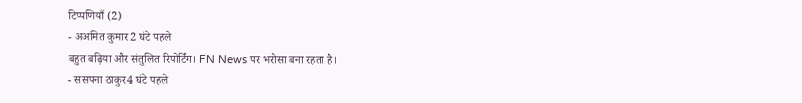टिप्पणियाँ (2)
- अअमित कुमार2 घंटे पहले
बहुत बढ़िया और संतुलित रिपोर्टिंग। FN News पर भरोसा बना रहता है।
- ससपना ठाकुर4 घंटे पहले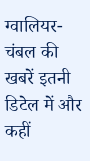ग्वालियर-चंबल की खबरें इतनी डिटेल में और कहीं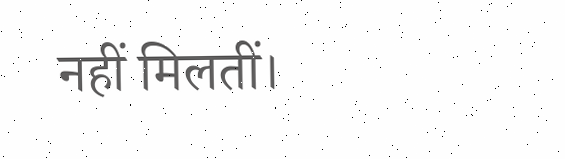नहीं मिलतीं।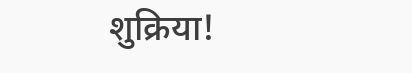शुक्रिया!